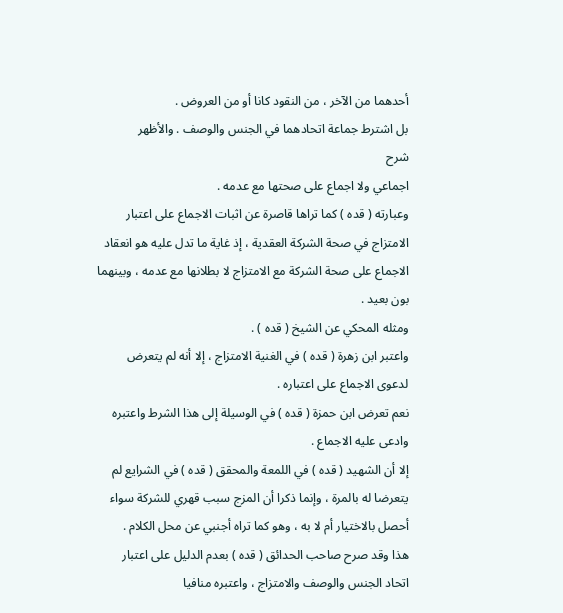أحدهما من الآخر ، من النقود كانا أو من العروض .
بل اشترط جماعة اتحادهما في الجنس والوصف . والأظهر
شرح
اجماعي ولا اجماع على صحتها مع عدمه .
وعبارته ( قده ) كما تراها قاصرة عن اثبات الاجماع على اعتبار
الامتزاج في صحة الشركة العقدية ، إذ غاية ما تدل عليه هو انعقاد
الاجماع على صحة الشركة مع الامتزاج لا بطلانها مع عدمه ، وبينهما
بون بعيد .
ومثله المحكي عن الشيخ ( قده ) .
واعتبر ابن زهرة ( قده ) في الغنية الامتزاج ، إلا أنه لم يتعرض
لدعوى الاجماع على اعتباره .
نعم تعرض ابن حمزة ( قده ) في الوسيلة إلى هذا الشرط واعتبره
وادعى عليه الاجماع .
إلا أن الشهيد ( قده ) في اللمعة والمحقق ( قده ) في الشرايع لم
يتعرضا له بالمرة ، وإنما ذكرا أن المزج سبب قهري للشركة سواء
أحصل بالاختيار أم لا به ، وهو كما تراه أجنبي عن محل الكلام .
هذا وقد صرح صاحب الحدائق ( قده ) بعدم الدليل على اعتبار
اتحاد الجنس والوصف والامتزاج ، واعتبره منافيا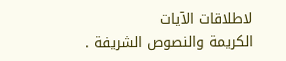لاطلاقات الآيات
الكريمة والنصوص الشريفة .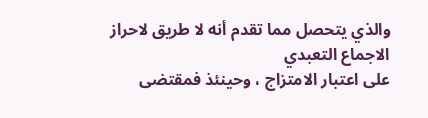والذي يتحصل مما تقدم أنه لا طريق لاحراز الاجماع التعبدي
على اعتبار الامتزاج ، وحينئذ فمقتضى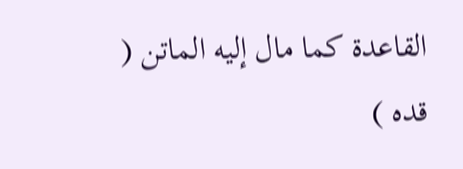القاعدة كما مال إليه الماتن ( قده )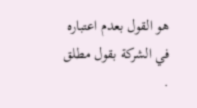هو القول بعدم اعتباره في الشركة بقول مطلق .